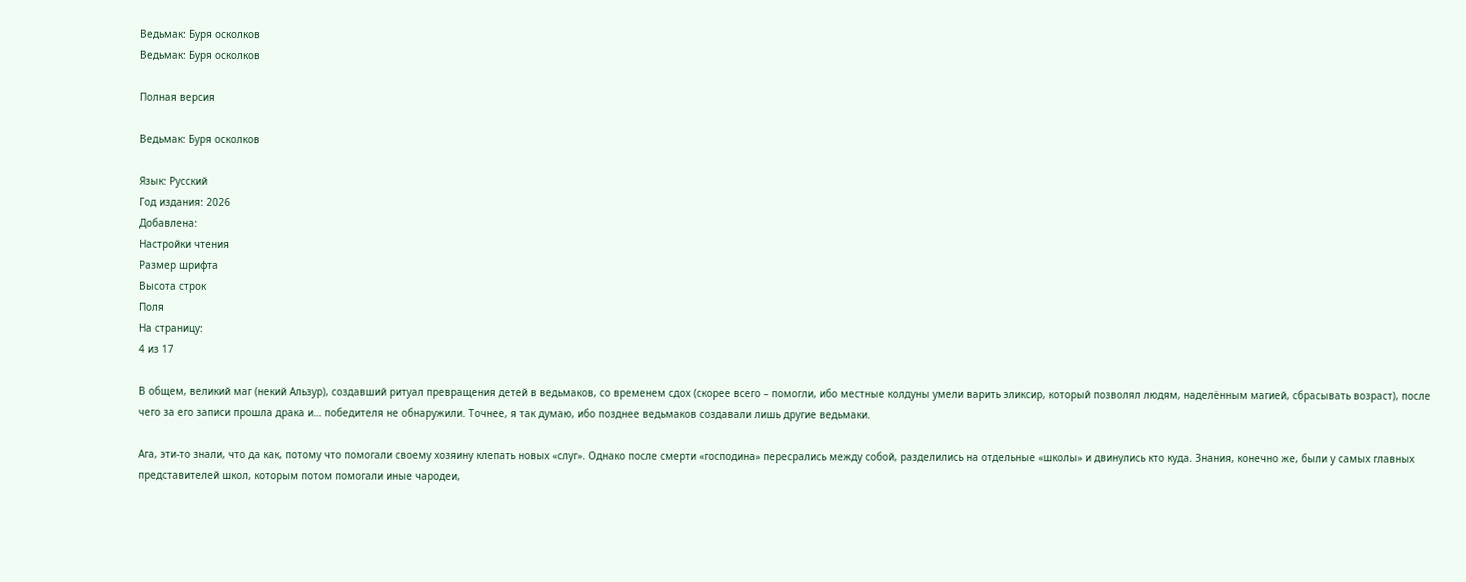Ведьмак: Буря осколков
Ведьмак: Буря осколков

Полная версия

Ведьмак: Буря осколков

Язык: Русский
Год издания: 2026
Добавлена:
Настройки чтения
Размер шрифта
Высота строк
Поля
На страницу:
4 из 17

В общем, великий маг (некий Альзур), создавший ритуал превращения детей в ведьмаков, со временем сдох (скорее всего – помогли, ибо местные колдуны умели варить эликсир, который позволял людям, наделённым магией, сбрасывать возраст), после чего за его записи прошла драка и… победителя не обнаружили. Точнее, я так думаю, ибо позднее ведьмаков создавали лишь другие ведьмаки.

Ага, эти-то знали, что да как, потому что помогали своему хозяину клепать новых «слуг». Однако после смерти «господина» пересрались между собой, разделились на отдельные «школы» и двинулись кто куда. Знания, конечно же, были у самых главных представителей школ, которым потом помогали иные чародеи,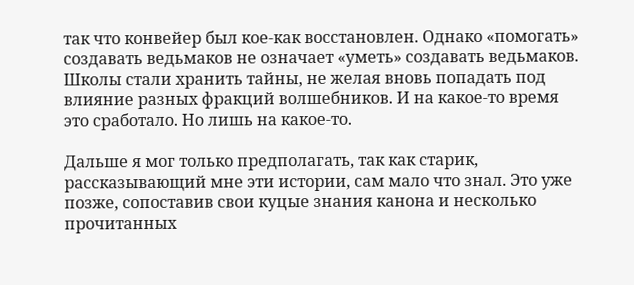так что конвейер был кое-как восстановлен. Однако «помогать» создавать ведьмаков не означает «уметь» создавать ведьмаков. Школы стали хранить тайны, не желая вновь попадать под влияние разных фракций волшебников. И на какое-то время это сработало. Но лишь на какое-то.

Дальше я мог только предполагать, так как старик, рассказывающий мне эти истории, сам мало что знал. Это уже позже, сопоставив свои куцые знания канона и несколько прочитанных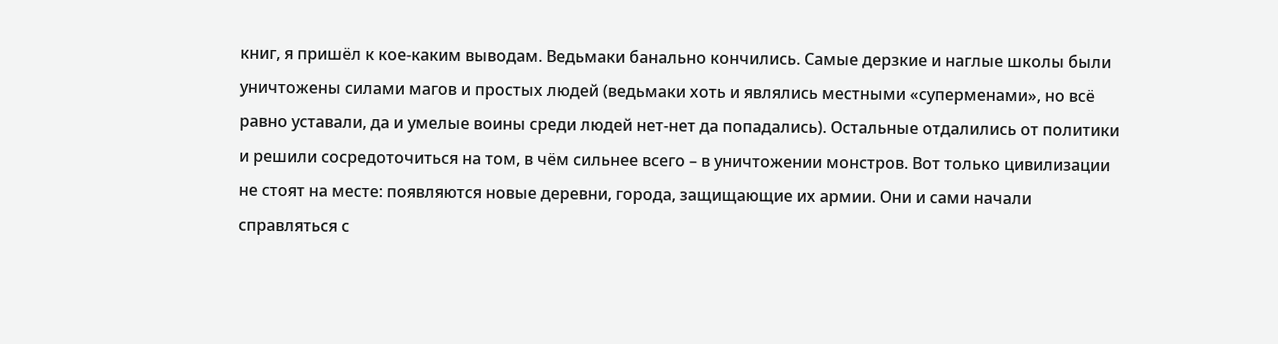книг, я пришёл к кое-каким выводам. Ведьмаки банально кончились. Самые дерзкие и наглые школы были уничтожены силами магов и простых людей (ведьмаки хоть и являлись местными «суперменами», но всё равно уставали, да и умелые воины среди людей нет-нет да попадались). Остальные отдалились от политики и решили сосредоточиться на том, в чём сильнее всего – в уничтожении монстров. Вот только цивилизации не стоят на месте: появляются новые деревни, города, защищающие их армии. Они и сами начали справляться с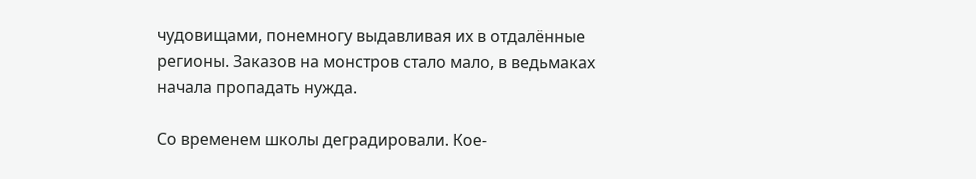чудовищами, понемногу выдавливая их в отдалённые регионы. Заказов на монстров стало мало, в ведьмаках начала пропадать нужда.

Со временем школы деградировали. Кое-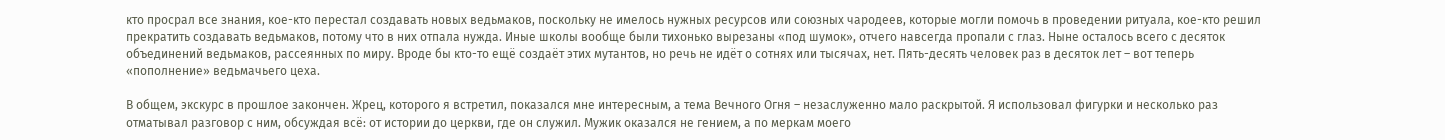кто просрал все знания, кое-кто перестал создавать новых ведьмаков, поскольку не имелось нужных ресурсов или союзных чародеев, которые могли помочь в проведении ритуала, кое-кто решил прекратить создавать ведьмаков, потому что в них отпала нужда. Иные школы вообще были тихонько вырезаны «под шумок», отчего навсегда пропали с глаз. Ныне осталось всего с десяток объединений ведьмаков, рассеянных по миру. Вроде бы кто-то ещё создаёт этих мутантов, но речь не идёт о сотнях или тысячах, нет. Пять-десять человек раз в десяток лет – вот теперь «пополнение» ведьмачьего цеха.

В общем, экскурс в прошлое закончен. Жрец, которого я встретил, показался мне интересным, а тема Вечного Огня – незаслуженно мало раскрытой. Я использовал фигурки и несколько раз отматывал разговор с ним, обсуждая всё: от истории до церкви, где он служил. Мужик оказался не гением, а по меркам моего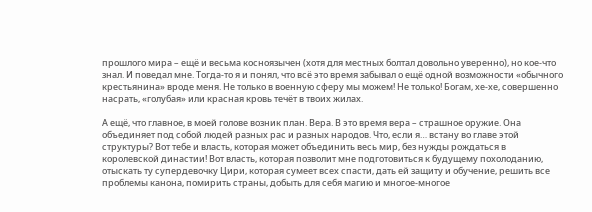прошлого мира – ещё и весьма косноязычен (хотя для местных болтал довольно уверенно), но кое-что знал. И поведал мне. Тогда-то я и понял, что всё это время забывал о ещё одной возможности «обычного крестьянина» вроде меня. Не только в военную сферу мы можем! Не только! Богам, хе-хе, совершенно насрать, «голубая» или красная кровь течёт в твоих жилах.

А ещё, что главное, в моей голове возник план. Вера. В это время вера – страшное оружие. Она объединяет под собой людей разных рас и разных народов. Что, если я… встану во главе этой структуры? Вот тебе и власть, которая может объединить весь мир, без нужды рождаться в королевской династии! Вот власть, которая позволит мне подготовиться к будущему похолоданию, отыскать ту супердевочку Цири, которая сумеет всех спасти, дать ей защиту и обучение, решить все проблемы канона, помирить страны, добыть для себя магию и многое-многое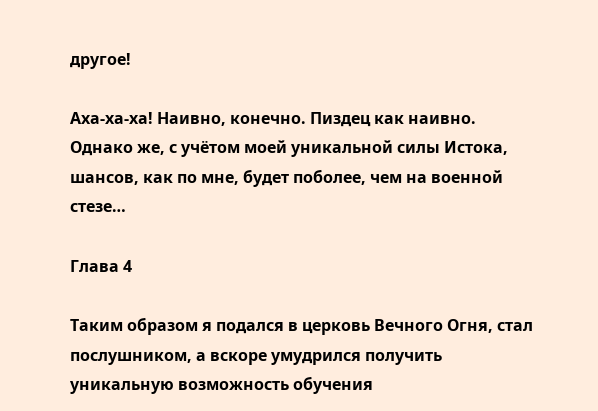другое!

Аха-ха-ха! Наивно, конечно. Пиздец как наивно. Однако же, с учётом моей уникальной силы Истока, шансов, как по мне, будет поболее, чем на военной стезе…

Глава 4

Таким образом я подался в церковь Вечного Огня, стал послушником, а вскоре умудрился получить уникальную возможность обучения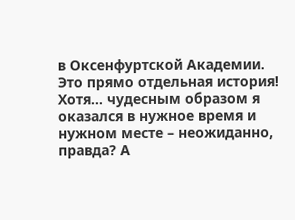в Оксенфуртской Академии. Это прямо отдельная история! Хотя… чудесным образом я оказался в нужное время и нужном месте – неожиданно, правда? А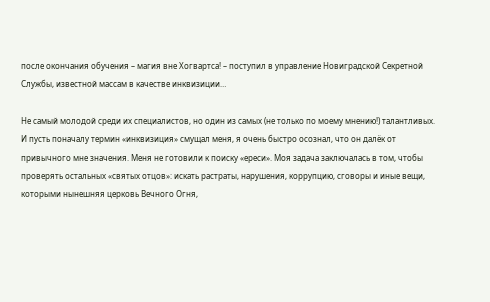после окончания обучения – магия вне Хогвартса! – поступил в управление Новиградской Секретной Службы, известной массам в качестве инквизиции…

Не самый молодой среди их специалистов, но один из самых (не только по моему мнению!) талантливых. И пусть поначалу термин «инквизиция» смущал меня, я очень быстро осознал, что он далёк от привычного мне значения. Меня не готовили к поиску «ереси». Моя задача заключалась в том, чтобы проверять остальных «святых отцов»: искать растраты, нарушения, коррупцию, сговоры и иные вещи, которыми нынешняя церковь Вечного Огня,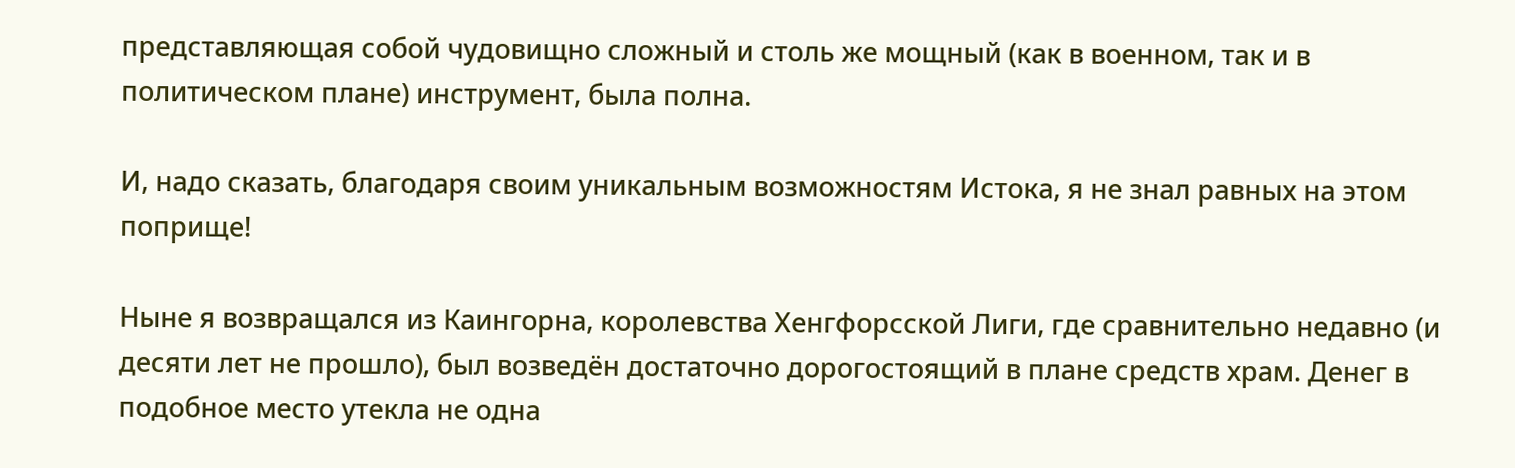представляющая собой чудовищно сложный и столь же мощный (как в военном, так и в политическом плане) инструмент, была полна.

И, надо сказать, благодаря своим уникальным возможностям Истока, я не знал равных на этом поприще!

Ныне я возвращался из Каингорна, королевства Хенгфорсской Лиги, где сравнительно недавно (и десяти лет не прошло), был возведён достаточно дорогостоящий в плане средств храм. Денег в подобное место утекла не одна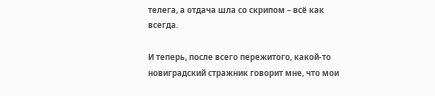телега, а отдача шла со скрипом – всё как всегда.

И теперь, после всего пережитого, какой-то новиградский стражник говорит мне, что мои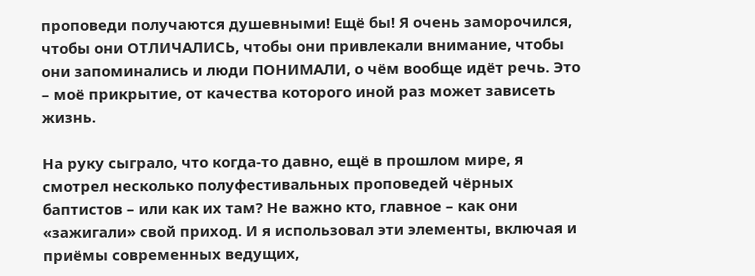проповеди получаются душевными! Ещё бы! Я очень заморочился, чтобы они ОТЛИЧАЛИСЬ, чтобы они привлекали внимание, чтобы они запоминались и люди ПОНИМАЛИ, о чём вообще идёт речь. Это – моё прикрытие, от качества которого иной раз может зависеть жизнь.

На руку сыграло, что когда-то давно, ещё в прошлом мире, я смотрел несколько полуфестивальных проповедей чёрных баптистов – или как их там? Не важно кто, главное – как они «зажигали» свой приход. И я использовал эти элементы, включая и приёмы современных ведущих,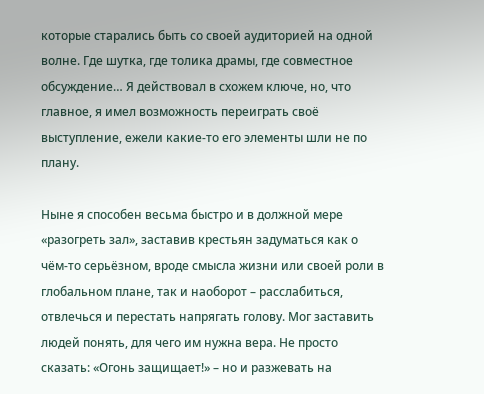которые старались быть со своей аудиторией на одной волне. Где шутка, где толика драмы, где совместное обсуждение… Я действовал в схожем ключе, но, что главное, я имел возможность переиграть своё выступление, ежели какие-то его элементы шли не по плану.

Ныне я способен весьма быстро и в должной мере «разогреть зал», заставив крестьян задуматься как о чём-то серьёзном, вроде смысла жизни или своей роли в глобальном плане, так и наоборот – расслабиться, отвлечься и перестать напрягать голову. Мог заставить людей понять, для чего им нужна вера. Не просто сказать: «Огонь защищает!» – но и разжевать на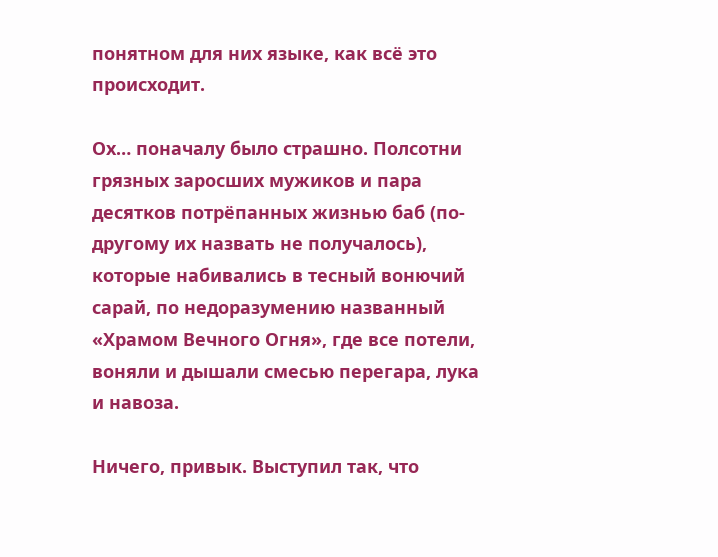понятном для них языке, как всё это происходит.

Ох… поначалу было страшно. Полсотни грязных заросших мужиков и пара десятков потрёпанных жизнью баб (по-другому их назвать не получалось), которые набивались в тесный вонючий сарай, по недоразумению названный «Храмом Вечного Огня», где все потели, воняли и дышали смесью перегара, лука и навоза.

Ничего, привык. Выступил так, что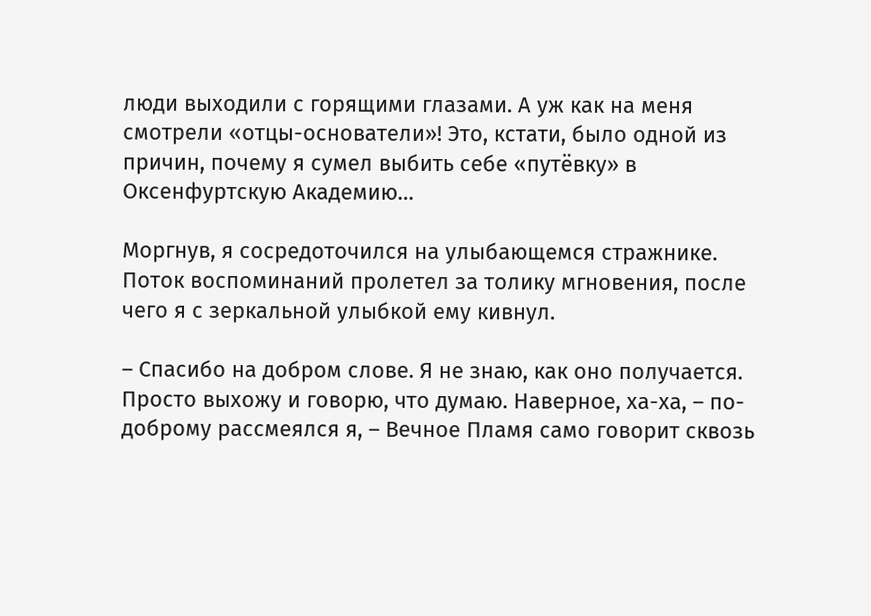люди выходили с горящими глазами. А уж как на меня смотрели «отцы-основатели»! Это, кстати, было одной из причин, почему я сумел выбить себе «путёвку» в Оксенфуртскую Академию…

Моргнув, я сосредоточился на улыбающемся стражнике. Поток воспоминаний пролетел за толику мгновения, после чего я с зеркальной улыбкой ему кивнул.

– Спасибо на добром слове. Я не знаю, как оно получается. Просто выхожу и говорю, что думаю. Наверное, ха-ха, – по-доброму рассмеялся я, – Вечное Пламя само говорит сквозь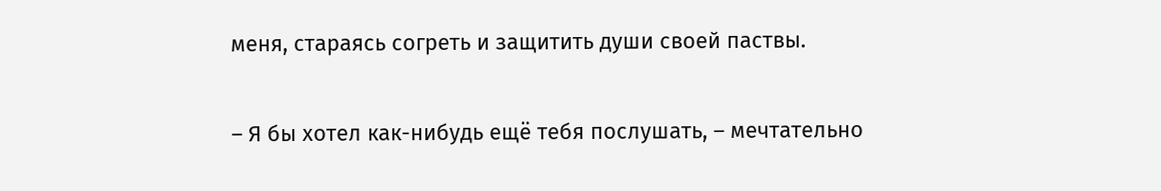меня, стараясь согреть и защитить души своей паствы.

– Я бы хотел как-нибудь ещё тебя послушать, – мечтательно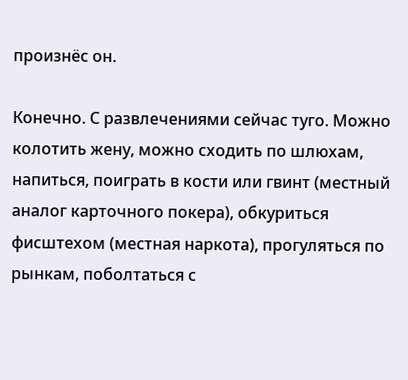произнёс он.

Конечно. С развлечениями сейчас туго. Можно колотить жену, можно сходить по шлюхам, напиться, поиграть в кости или гвинт (местный аналог карточного покера), обкуриться фисштехом (местная наркота), прогуляться по рынкам, поболтаться с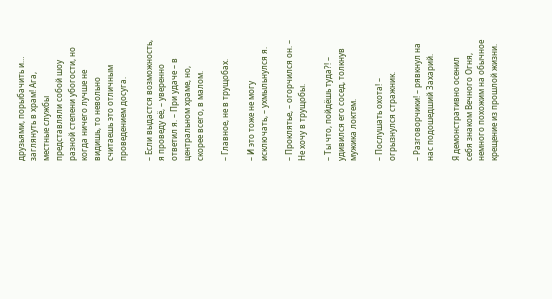друзьями, порыбачить и… заглянуть в храм! Ага, местные службы представляли собой шоу разной степени убогости, но когда ничего лучше не видишь, то невольно считаешь это отличным проведением досуга.

– Если выдастся возможность, я проведу её, – уверенно ответил я. – При удаче – в центральном храме, но, скорее всего, в малом.

– Главное, не в трущобах.

– И это тоже не могу исключать, – ухмыльнулся я.

– Проклятье, – огорчился он. – Не хочу в трущобы.

– Ты что, пойдёшь туда?! – удивился его сосед, толкнув мужика локтем.

– Послушать охота! – огрызнулся стражник.

– Разговорчики! – рявкнул на нас подошедший Захарий.

Я демонстративно осенил себя знаком Вечного Огня, немного похожим на обычное крещение из прошлой жизни.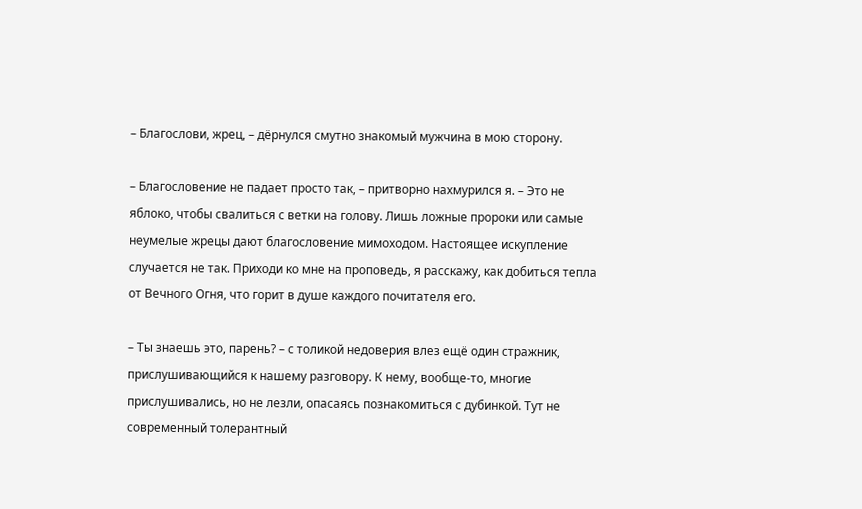– Благослови, жрец, – дёрнулся смутно знакомый мужчина в мою сторону.

– Благословение не падает просто так, – притворно нахмурился я. – Это не яблоко, чтобы свалиться с ветки на голову. Лишь ложные пророки или самые неумелые жрецы дают благословение мимоходом. Настоящее искупление случается не так. Приходи ко мне на проповедь, я расскажу, как добиться тепла от Вечного Огня, что горит в душе каждого почитателя его.

– Ты знаешь это, парень? – с толикой недоверия влез ещё один стражник, прислушивающийся к нашему разговору. К нему, вообще-то, многие прислушивались, но не лезли, опасаясь познакомиться с дубинкой. Тут не современный толерантный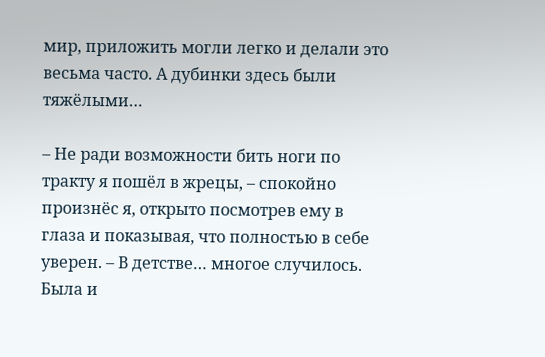мир, приложить могли легко и делали это весьма часто. А дубинки здесь были тяжёлыми…

– Не ради возможности бить ноги по тракту я пошёл в жрецы, – спокойно произнёс я, открыто посмотрев ему в глаза и показывая, что полностью в себе уверен. – В детстве… многое случилось. Была и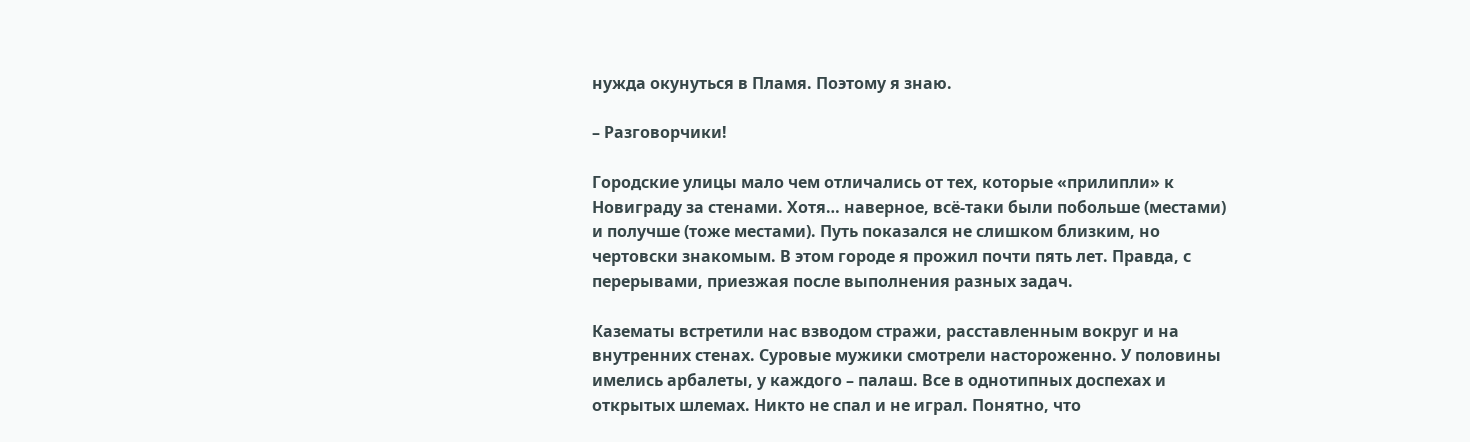нужда окунуться в Пламя. Поэтому я знаю.

– Разговорчики!

Городские улицы мало чем отличались от тех, которые «прилипли» к Новиграду за стенами. Хотя… наверное, всё-таки были побольше (местами) и получше (тоже местами). Путь показался не слишком близким, но чертовски знакомым. В этом городе я прожил почти пять лет. Правда, с перерывами, приезжая после выполнения разных задач.

Казематы встретили нас взводом стражи, расставленным вокруг и на внутренних стенах. Суровые мужики смотрели настороженно. У половины имелись арбалеты, у каждого – палаш. Все в однотипных доспехах и открытых шлемах. Никто не спал и не играл. Понятно, что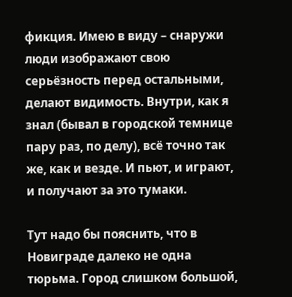фикция. Имею в виду – снаружи люди изображают свою серьёзность перед остальными, делают видимость. Внутри, как я знал (бывал в городской темнице пару раз, по делу), всё точно так же, как и везде. И пьют, и играют, и получают за это тумаки.

Тут надо бы пояснить, что в Новиграде далеко не одна тюрьма. Город слишком большой,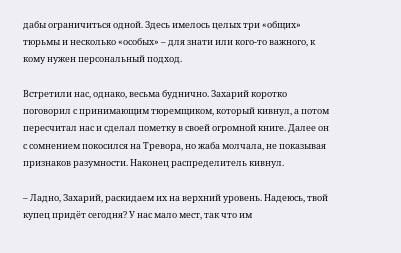дабы ограничиться одной. Здесь имелось целых три «общих» тюрьмы и несколько «особых» – для знати или кого-то важного, к кому нужен персональный подход.

Встретили нас, однако, весьма буднично. Захарий коротко поговорил с принимающим тюремщиком, который кивнул, а потом пересчитал нас и сделал пометку в своей огромной книге. Далее он с сомнением покосился на Тревора, но жаба молчала, не показывая признаков разумности. Наконец распределитель кивнул.

– Ладно, Захарий, раскидаем их на верхний уровень. Надеюсь, твой купец придёт сегодня? У нас мало мест, так что им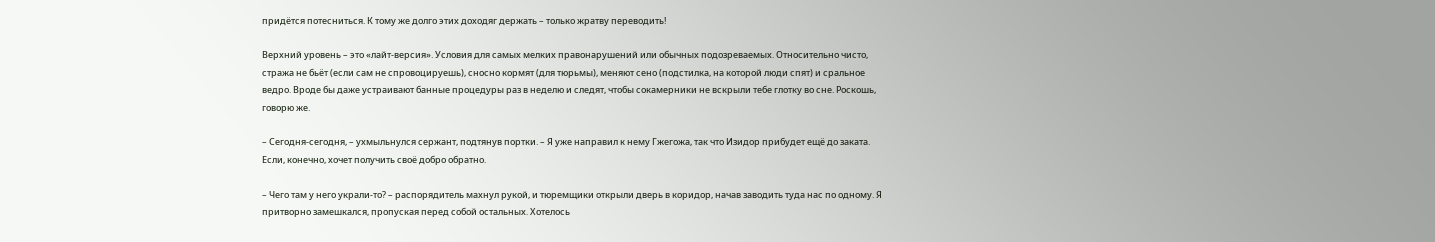придётся потесниться. К тому же долго этих доходяг держать – только жратву переводить!

Верхний уровень – это «лайт-версия». Условия для самых мелких правонарушений или обычных подозреваемых. Относительно чисто, стража не бьёт (если сам не спровоцируешь), сносно кормят (для тюрьмы), меняют сено (подстилка, на которой люди спят) и сральное ведро. Вроде бы даже устраивают банные процедуры раз в неделю и следят, чтобы сокамерники не вскрыли тебе глотку во сне. Роскошь, говорю же.

– Сегодня-сегодня, – ухмыльнулся сержант, подтянув портки. – Я уже направил к нему Гжегожа, так что Изидор прибудет ещё до заката. Если, конечно, хочет получить своё добро обратно.

– Чего там у него украли-то? – распорядитель махнул рукой, и тюремщики открыли дверь в коридор, начав заводить туда нас по одному. Я притворно замешкался, пропуская перед собой остальных. Хотелось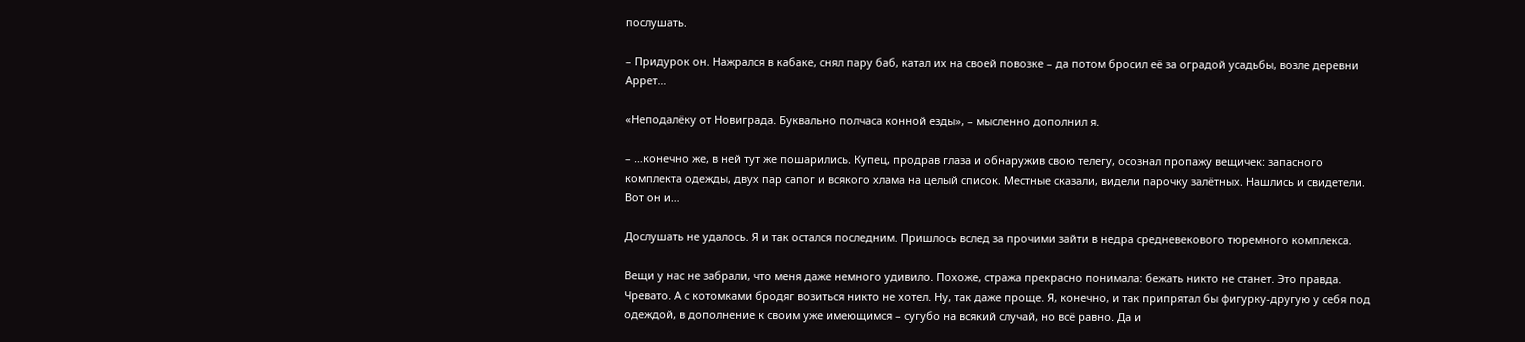послушать.

– Придурок он. Нажрался в кабаке, снял пару баб, катал их на своей повозке – да потом бросил её за оградой усадьбы, возле деревни Аррет…

«Неподалёку от Новиграда. Буквально полчаса конной езды», – мысленно дополнил я.

– …конечно же, в ней тут же пошарились. Купец, продрав глаза и обнаружив свою телегу, осознал пропажу вещичек: запасного комплекта одежды, двух пар сапог и всякого хлама на целый список. Местные сказали, видели парочку залётных. Нашлись и свидетели. Вот он и…

Дослушать не удалось. Я и так остался последним. Пришлось вслед за прочими зайти в недра средневекового тюремного комплекса.

Вещи у нас не забрали, что меня даже немного удивило. Похоже, стража прекрасно понимала: бежать никто не станет. Это правда. Чревато. А с котомками бродяг возиться никто не хотел. Ну, так даже проще. Я, конечно, и так припрятал бы фигурку-другую у себя под одеждой, в дополнение к своим уже имеющимся – сугубо на всякий случай, но всё равно. Да и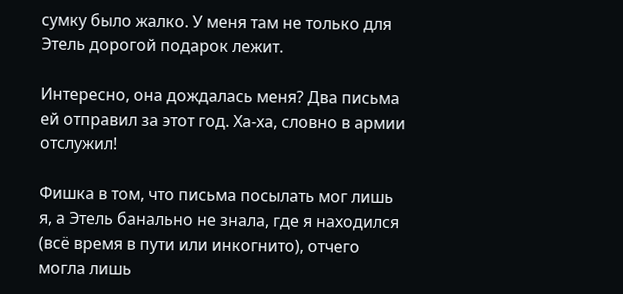сумку было жалко. У меня там не только для Этель дорогой подарок лежит.

Интересно, она дождалась меня? Два письма ей отправил за этот год. Ха-ха, словно в армии отслужил!

Фишка в том, что письма посылать мог лишь я, а Этель банально не знала, где я находился (всё время в пути или инкогнито), отчего могла лишь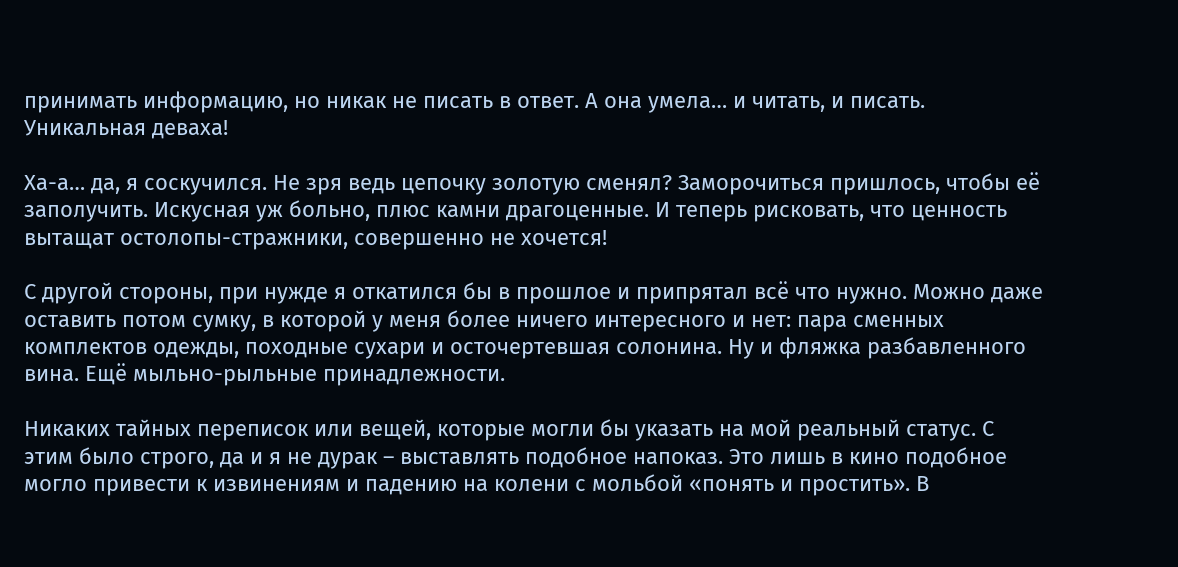принимать информацию, но никак не писать в ответ. А она умела… и читать, и писать. Уникальная деваха!

Ха-а… да, я соскучился. Не зря ведь цепочку золотую сменял? Заморочиться пришлось, чтобы её заполучить. Искусная уж больно, плюс камни драгоценные. И теперь рисковать, что ценность вытащат остолопы-стражники, совершенно не хочется!

С другой стороны, при нужде я откатился бы в прошлое и припрятал всё что нужно. Можно даже оставить потом сумку, в которой у меня более ничего интересного и нет: пара сменных комплектов одежды, походные сухари и осточертевшая солонина. Ну и фляжка разбавленного вина. Ещё мыльно-рыльные принадлежности.

Никаких тайных переписок или вещей, которые могли бы указать на мой реальный статус. С этим было строго, да и я не дурак – выставлять подобное напоказ. Это лишь в кино подобное могло привести к извинениям и падению на колени с мольбой «понять и простить». В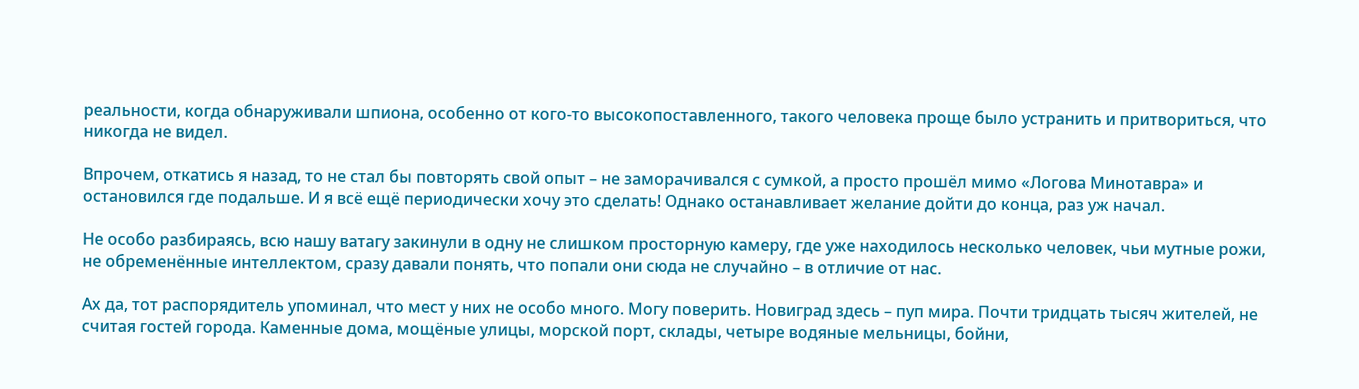реальности, когда обнаруживали шпиона, особенно от кого-то высокопоставленного, такого человека проще было устранить и притвориться, что никогда не видел.

Впрочем, откатись я назад, то не стал бы повторять свой опыт – не заморачивался с сумкой, а просто прошёл мимо «Логова Минотавра» и остановился где подальше. И я всё ещё периодически хочу это сделать! Однако останавливает желание дойти до конца, раз уж начал.

Не особо разбираясь, всю нашу ватагу закинули в одну не слишком просторную камеру, где уже находилось несколько человек, чьи мутные рожи, не обременённые интеллектом, сразу давали понять, что попали они сюда не случайно – в отличие от нас.

Ах да, тот распорядитель упоминал, что мест у них не особо много. Могу поверить. Новиград здесь – пуп мира. Почти тридцать тысяч жителей, не считая гостей города. Каменные дома, мощёные улицы, морской порт, склады, четыре водяные мельницы, бойни,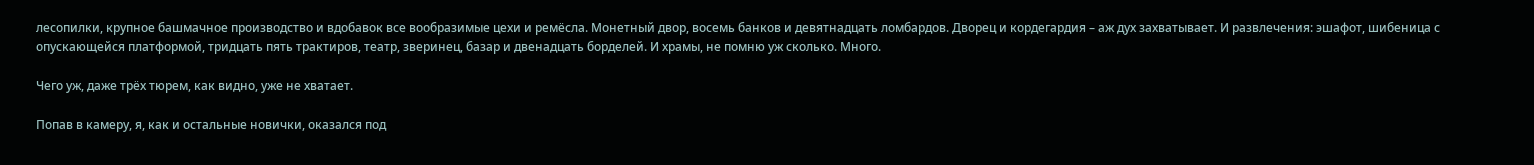лесопилки, крупное башмачное производство и вдобавок все вообразимые цехи и ремёсла. Монетный двор, восемь банков и девятнадцать ломбардов. Дворец и кордегардия – аж дух захватывает. И развлечения: эшафот, шибеница с опускающейся платформой, тридцать пять трактиров, театр, зверинец, базар и двенадцать борделей. И храмы, не помню уж сколько. Много.

Чего уж, даже трёх тюрем, как видно, уже не хватает.

Попав в камеру, я, как и остальные новички, оказался под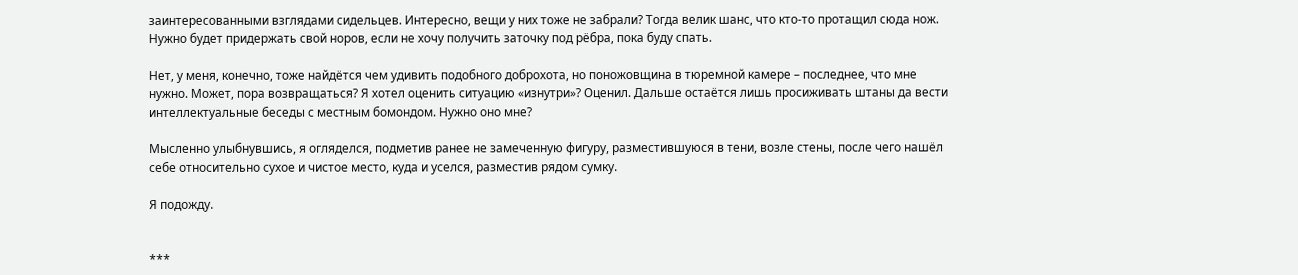заинтересованными взглядами сидельцев. Интересно, вещи у них тоже не забрали? Тогда велик шанс, что кто-то протащил сюда нож. Нужно будет придержать свой норов, если не хочу получить заточку под рёбра, пока буду спать.

Нет, у меня, конечно, тоже найдётся чем удивить подобного доброхота, но поножовщина в тюремной камере – последнее, что мне нужно. Может, пора возвращаться? Я хотел оценить ситуацию «изнутри»? Оценил. Дальше остаётся лишь просиживать штаны да вести интеллектуальные беседы с местным бомондом. Нужно оно мне?

Мысленно улыбнувшись, я огляделся, подметив ранее не замеченную фигуру, разместившуюся в тени, возле стены, после чего нашёл себе относительно сухое и чистое место, куда и уселся, разместив рядом сумку.

Я подожду.


***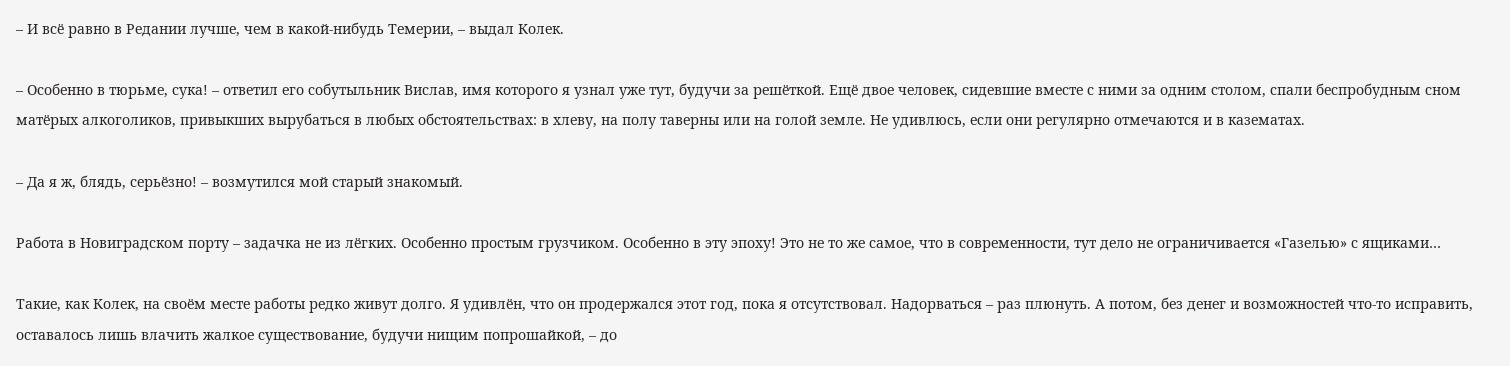– И всё равно в Редании лучше, чем в какой-нибудь Темерии, – выдал Колек.

– Особенно в тюрьме, сука! – ответил его собутыльник Вислав, имя которого я узнал уже тут, будучи за решёткой. Ещё двое человек, сидевшие вместе с ними за одним столом, спали беспробудным сном матёрых алкоголиков, привыкших вырубаться в любых обстоятельствах: в хлеву, на полу таверны или на голой земле. Не удивлюсь, если они регулярно отмечаются и в казематах.

– Да я ж, блядь, серьёзно! – возмутился мой старый знакомый.

Работа в Новиградском порту – задачка не из лёгких. Особенно простым грузчиком. Особенно в эту эпоху! Это не то же самое, что в современности, тут дело не ограничивается «Газелью» с ящиками…

Такие, как Колек, на своём месте работы редко живут долго. Я удивлён, что он продержался этот год, пока я отсутствовал. Надорваться – раз плюнуть. А потом, без денег и возможностей что-то исправить, оставалось лишь влачить жалкое существование, будучи нищим попрошайкой, – до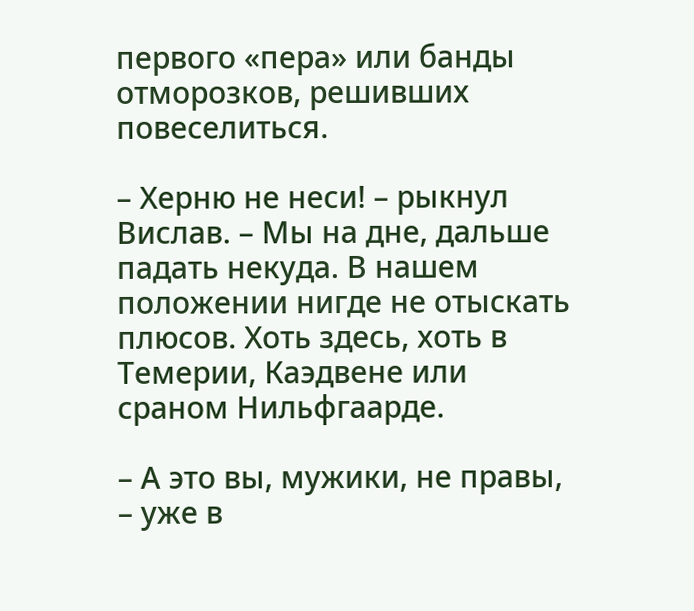первого «пера» или банды отморозков, решивших повеселиться.

– Херню не неси! – рыкнул Вислав. – Мы на дне, дальше падать некуда. В нашем положении нигде не отыскать плюсов. Хоть здесь, хоть в Темерии, Каэдвене или сраном Нильфгаарде.

– А это вы, мужики, не правы, – уже в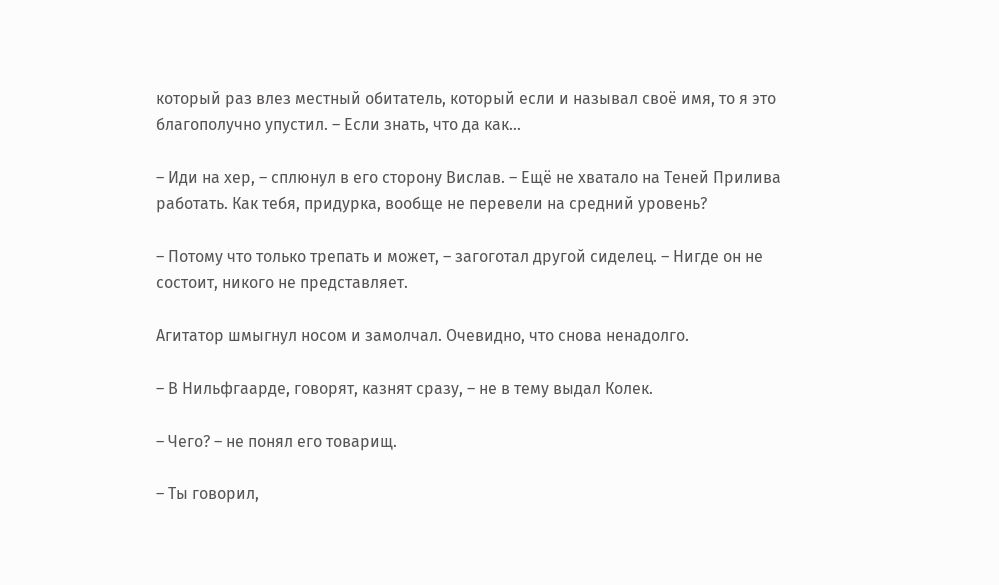который раз влез местный обитатель, который если и называл своё имя, то я это благополучно упустил. – Если знать, что да как…

– Иди на хер, – сплюнул в его сторону Вислав. – Ещё не хватало на Теней Прилива работать. Как тебя, придурка, вообще не перевели на средний уровень?

– Потому что только трепать и может, – загоготал другой сиделец. – Нигде он не состоит, никого не представляет.

Агитатор шмыгнул носом и замолчал. Очевидно, что снова ненадолго.

– В Нильфгаарде, говорят, казнят сразу, – не в тему выдал Колек.

– Чего? – не понял его товарищ.

– Ты говорил,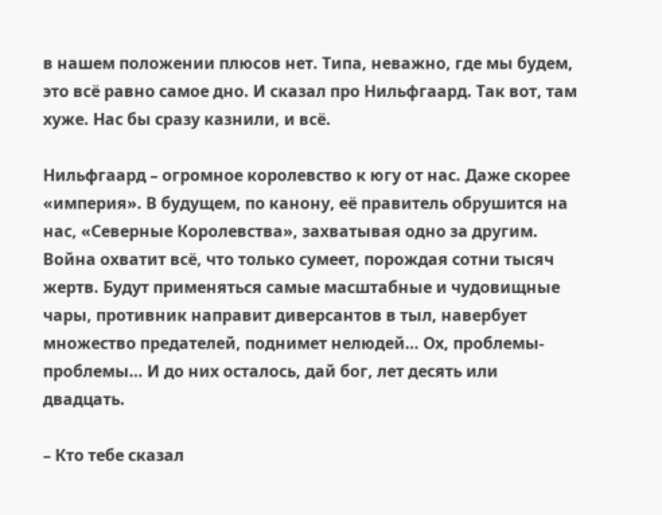в нашем положении плюсов нет. Типа, неважно, где мы будем, это всё равно самое дно. И сказал про Нильфгаард. Так вот, там хуже. Нас бы сразу казнили, и всё.

Нильфгаард – огромное королевство к югу от нас. Даже скорее «империя». В будущем, по канону, её правитель обрушится на нас, «Северные Королевства», захватывая одно за другим. Война охватит всё, что только сумеет, порождая сотни тысяч жертв. Будут применяться самые масштабные и чудовищные чары, противник направит диверсантов в тыл, навербует множество предателей, поднимет нелюдей… Ох, проблемы-проблемы… И до них осталось, дай бог, лет десять или двадцать.

– Кто тебе сказал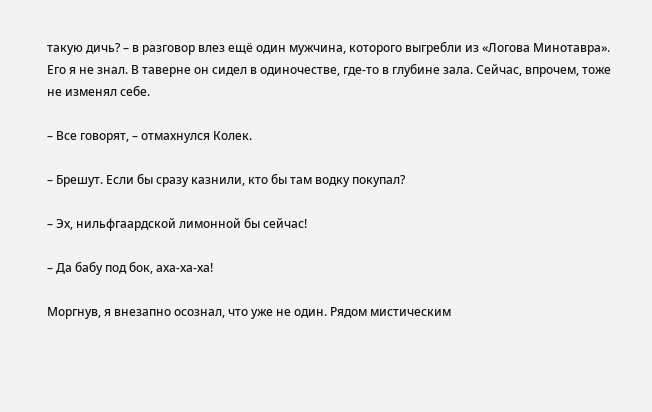такую дичь? – в разговор влез ещё один мужчина, которого выгребли из «Логова Минотавра». Его я не знал. В таверне он сидел в одиночестве, где-то в глубине зала. Сейчас, впрочем, тоже не изменял себе.

– Все говорят, – отмахнулся Колек.

– Брешут. Если бы сразу казнили, кто бы там водку покупал?

– Эх, нильфгаардской лимонной бы сейчас!

– Да бабу под бок, аха-ха-ха!

Моргнув, я внезапно осознал, что уже не один. Рядом мистическим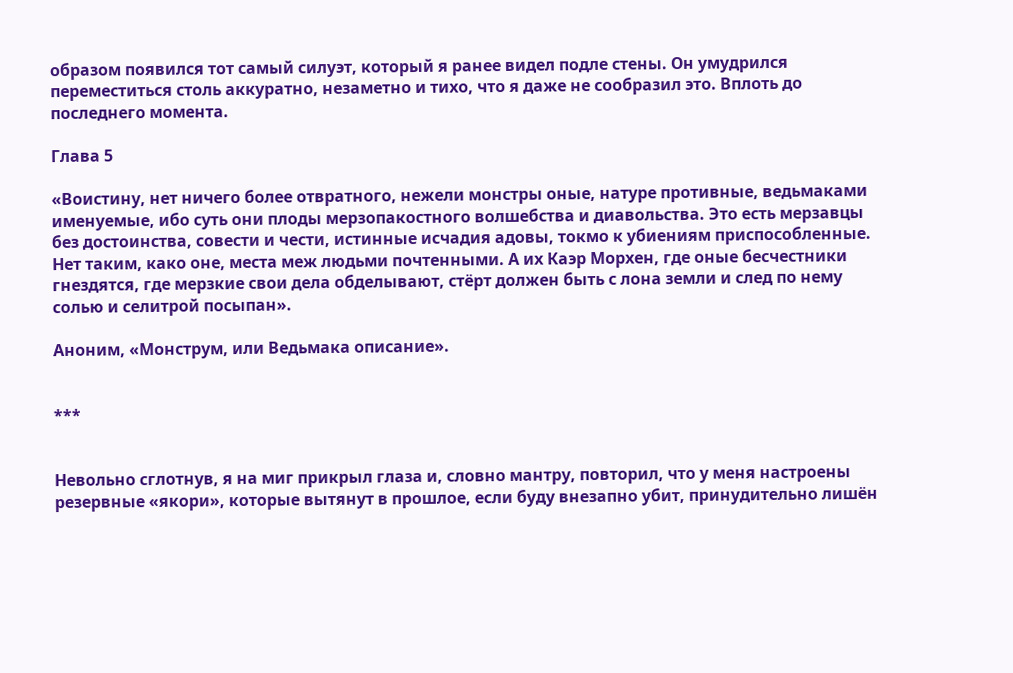образом появился тот самый силуэт, который я ранее видел подле стены. Он умудрился переместиться столь аккуратно, незаметно и тихо, что я даже не сообразил это. Вплоть до последнего момента.

Глава 5

«Воистину, нет ничего более отвратного, нежели монстры оные, натуре противные, ведьмаками именуемые, ибо суть они плоды мерзопакостного волшебства и диавольства. Это есть мерзавцы без достоинства, совести и чести, истинные исчадия адовы, токмо к убиениям приспособленные. Нет таким, како оне, места меж людьми почтенными. А их Каэр Морхен, где оные бесчестники гнездятся, где мерзкие свои дела обделывают, стёрт должен быть с лона земли и след по нему солью и селитрой посыпан».

Аноним, «Монструм, или Ведьмака описание».


***


Невольно сглотнув, я на миг прикрыл глаза и, словно мантру, повторил, что у меня настроены резервные «якори», которые вытянут в прошлое, если буду внезапно убит, принудительно лишён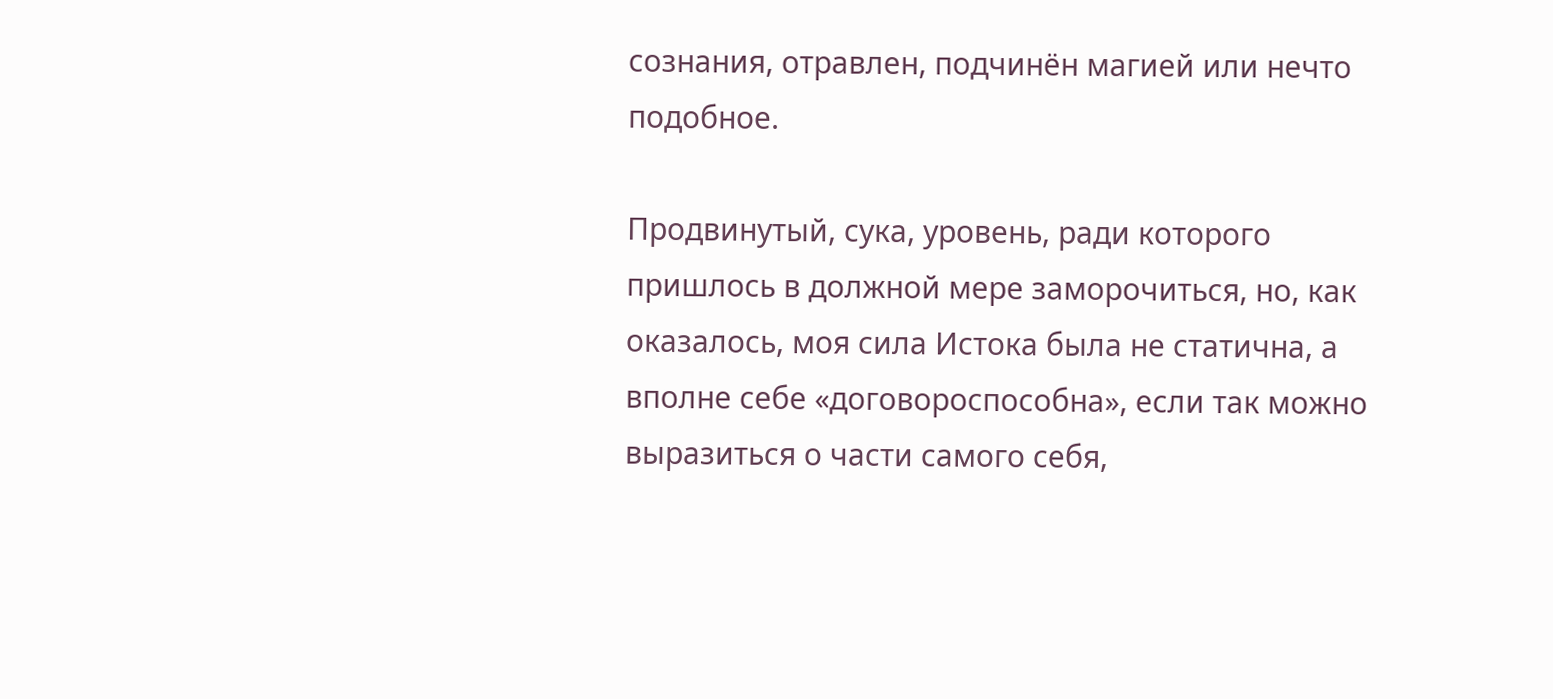сознания, отравлен, подчинён магией или нечто подобное.

Продвинутый, сука, уровень, ради которого пришлось в должной мере заморочиться, но, как оказалось, моя сила Истока была не статична, а вполне себе «договороспособна», если так можно выразиться о части самого себя,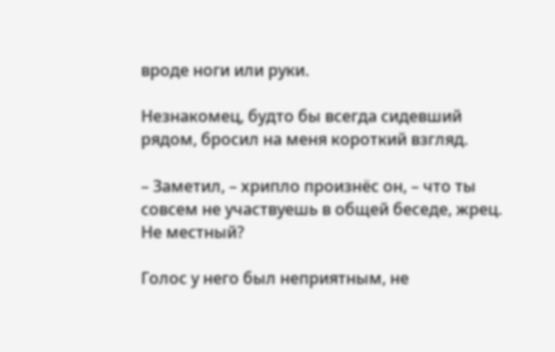вроде ноги или руки.

Незнакомец, будто бы всегда сидевший рядом, бросил на меня короткий взгляд.

– Заметил, – хрипло произнёс он, – что ты совсем не участвуешь в общей беседе, жрец. Не местный?

Голос у него был неприятным, не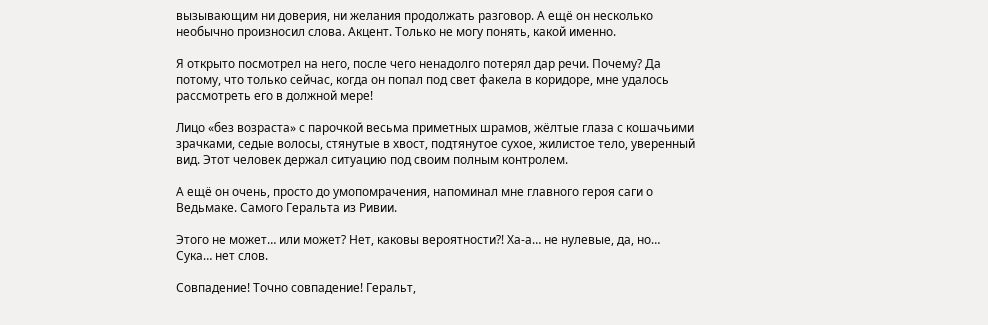вызывающим ни доверия, ни желания продолжать разговор. А ещё он несколько необычно произносил слова. Акцент. Только не могу понять, какой именно.

Я открыто посмотрел на него, после чего ненадолго потерял дар речи. Почему? Да потому, что только сейчас, когда он попал под свет факела в коридоре, мне удалось рассмотреть его в должной мере!

Лицо «без возраста» с парочкой весьма приметных шрамов, жёлтые глаза с кошачьими зрачками, седые волосы, стянутые в хвост, подтянутое сухое, жилистое тело, уверенный вид. Этот человек держал ситуацию под своим полным контролем.

А ещё он очень, просто до умопомрачения, напоминал мне главного героя саги о Ведьмаке. Самого Геральта из Ривии.

Этого не может… или может? Нет, каковы вероятности?! Ха-а… не нулевые, да, но… Сука… нет слов.

Совпадение! Точно совпадение! Геральт,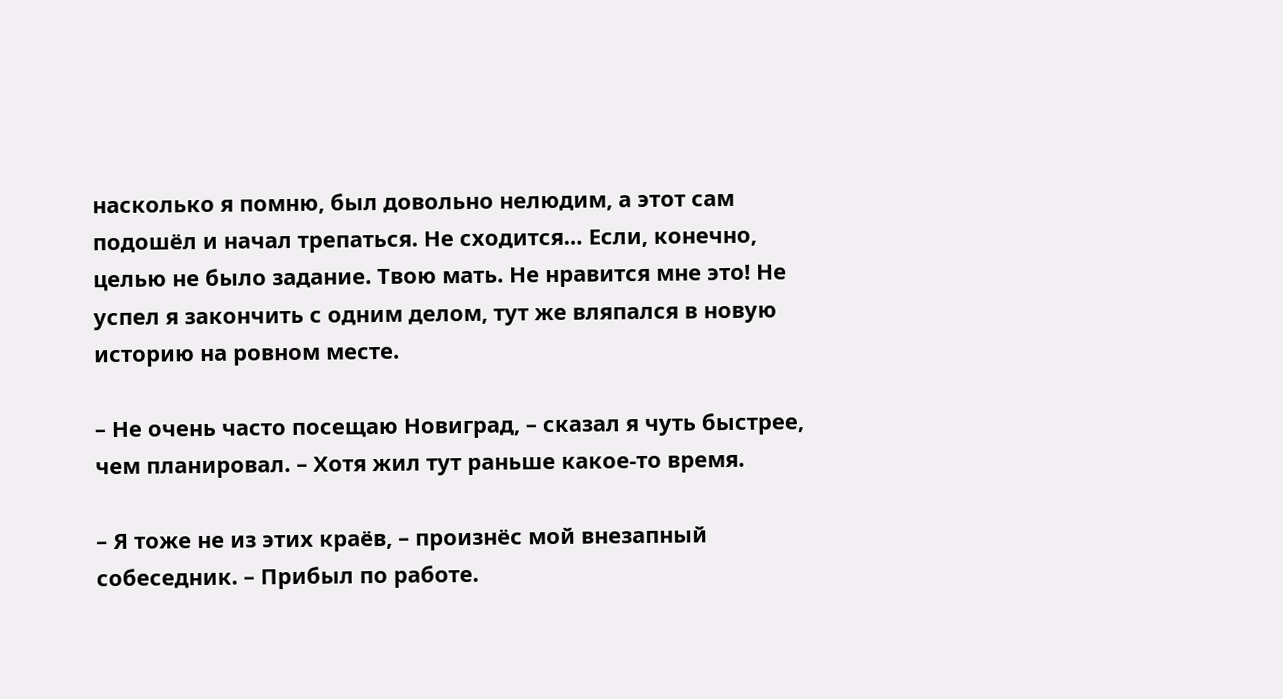насколько я помню, был довольно нелюдим, а этот сам подошёл и начал трепаться. Не сходится… Если, конечно, целью не было задание. Твою мать. Не нравится мне это! Не успел я закончить с одним делом, тут же вляпался в новую историю на ровном месте.

– Не очень часто посещаю Новиград, – сказал я чуть быстрее, чем планировал. – Хотя жил тут раньше какое-то время.

– Я тоже не из этих краёв, – произнёс мой внезапный собеседник. – Прибыл по работе.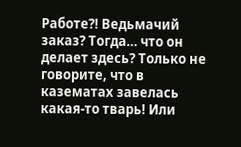Работе?! Ведьмачий заказ? Тогда… что он делает здесь? Только не говорите, что в казематах завелась какая-то тварь! Или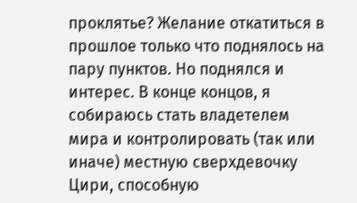проклятье? Желание откатиться в прошлое только что поднялось на пару пунктов. Но поднялся и интерес. В конце концов, я собираюсь стать владетелем мира и контролировать (так или иначе) местную сверхдевочку Цири, способную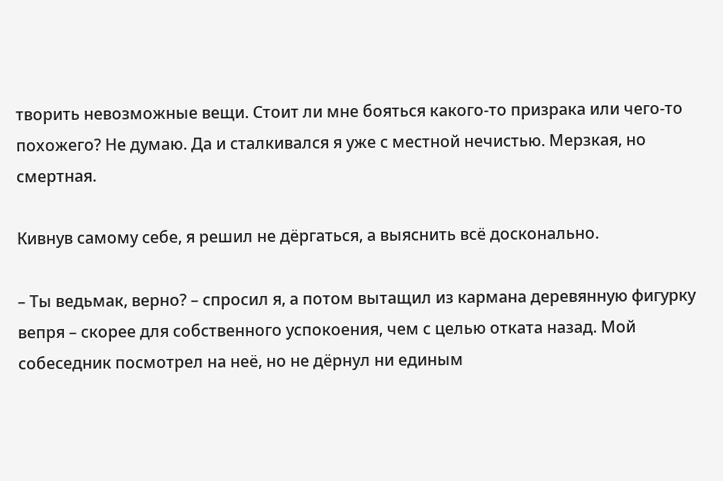творить невозможные вещи. Стоит ли мне бояться какого-то призрака или чего-то похожего? Не думаю. Да и сталкивался я уже с местной нечистью. Мерзкая, но смертная.

Кивнув самому себе, я решил не дёргаться, а выяснить всё досконально.

– Ты ведьмак, верно? – спросил я, а потом вытащил из кармана деревянную фигурку вепря – скорее для собственного успокоения, чем с целью отката назад. Мой собеседник посмотрел на неё, но не дёрнул ни единым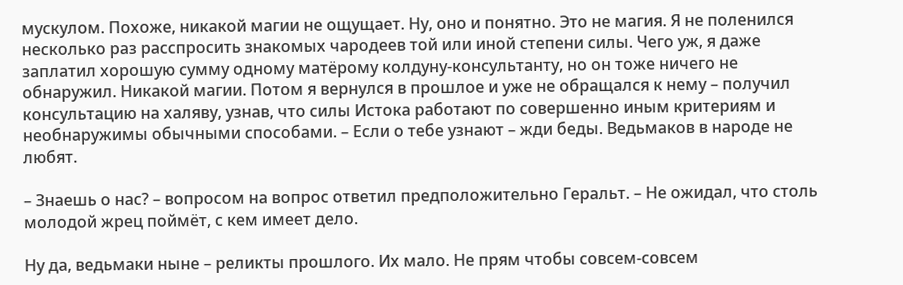мускулом. Похоже, никакой магии не ощущает. Ну, оно и понятно. Это не магия. Я не поленился несколько раз расспросить знакомых чародеев той или иной степени силы. Чего уж, я даже заплатил хорошую сумму одному матёрому колдуну-консультанту, но он тоже ничего не обнаружил. Никакой магии. Потом я вернулся в прошлое и уже не обращался к нему – получил консультацию на халяву, узнав, что силы Истока работают по совершенно иным критериям и необнаружимы обычными способами. – Если о тебе узнают – жди беды. Ведьмаков в народе не любят.

– Знаешь о нас? – вопросом на вопрос ответил предположительно Геральт. – Не ожидал, что столь молодой жрец поймёт, с кем имеет дело.

Ну да, ведьмаки ныне – реликты прошлого. Их мало. Не прям чтобы совсем-совсем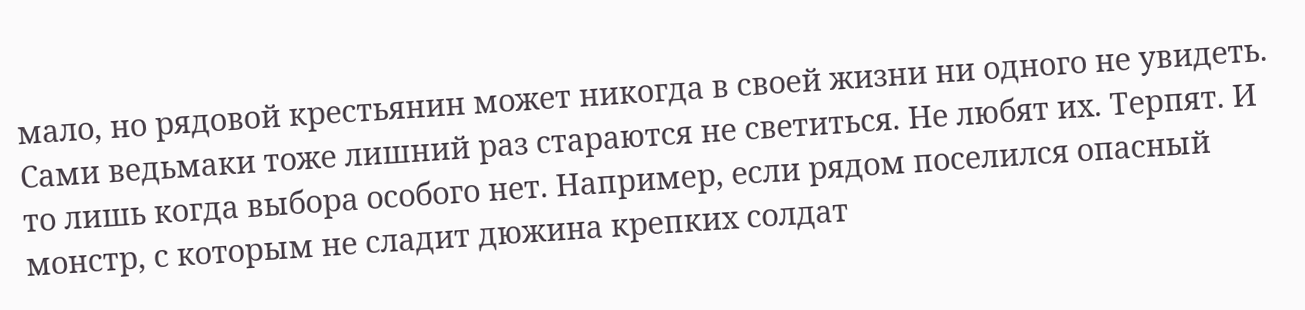мало, но рядовой крестьянин может никогда в своей жизни ни одного не увидеть. Сами ведьмаки тоже лишний раз стараются не светиться. Не любят их. Терпят. И то лишь когда выбора особого нет. Например, если рядом поселился опасный монстр, с которым не сладит дюжина крепких солдат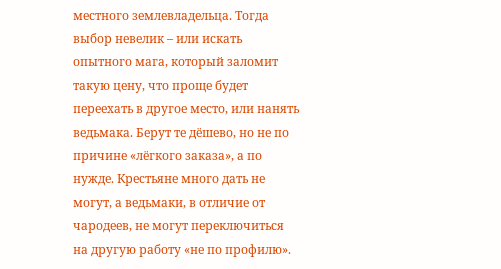местного землевладельца. Тогда выбор невелик – или искать опытного мага, который заломит такую цену, что проще будет переехать в другое место, или нанять ведьмака. Берут те дёшево, но не по причине «лёгкого заказа», а по нужде. Крестьяне много дать не могут, а ведьмаки, в отличие от чародеев, не могут переключиться на другую работу «не по профилю».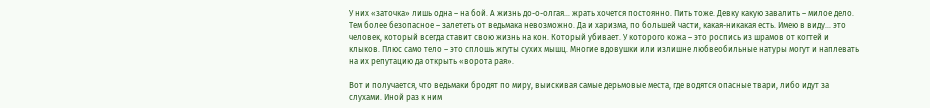У них «заточка» лишь одна – на бой. А жизнь до-о-олгая… жрать хочется постоянно. Пить тоже. Девку какую завалить – милое дело. Тем более безопасное – залететь от ведьмака невозможно. Да и харизма, по большей части, какая-никакая есть. Имею в виду… это человек, который всегда ставит свою жизнь на кон. Который убивает. У которого кожа – это роспись из шрамов от когтей и клыков. Плюс само тело – это сплошь жгуты сухих мышц. Многие вдовушки или излишне любвеобильные натуры могут и наплевать на их репутацию да открыть «ворота рая».

Вот и получается, что ведьмаки бродят по миру, выискивая самые дерьмовые места, где водятся опасные твари, либо идут за слухами. Иной раз к ним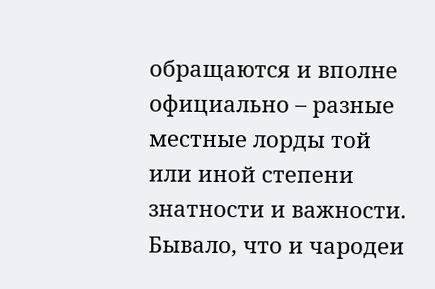обращаются и вполне официально – разные местные лорды той или иной степени знатности и важности. Бывало, что и чародеи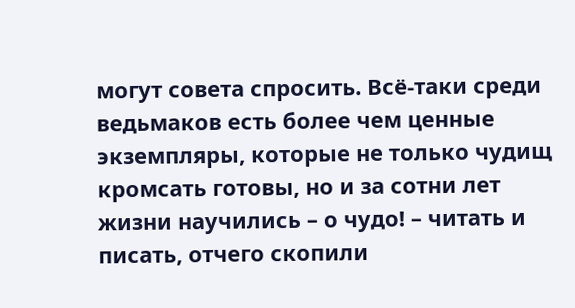могут совета спросить. Всё-таки среди ведьмаков есть более чем ценные экземпляры, которые не только чудищ кромсать готовы, но и за сотни лет жизни научились – о чудо! – читать и писать, отчего скопили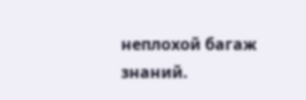неплохой багаж знаний.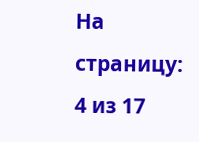На страницу:
4 из 17